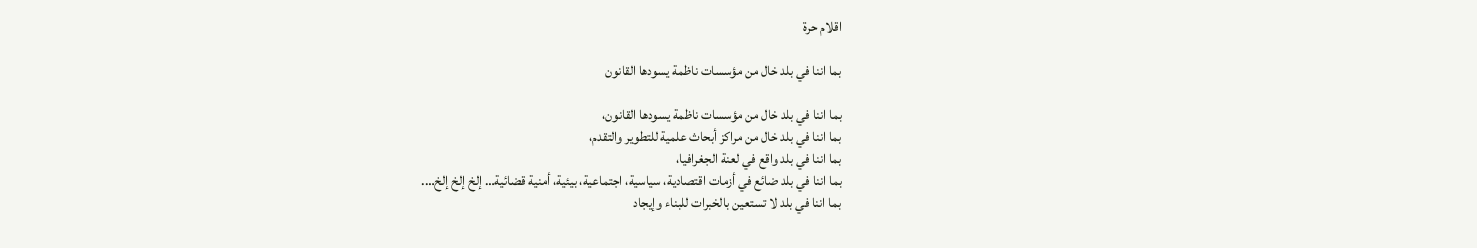اقلام حرة

بما اننا في بلد خال من مؤسسات ناظمة يسودها القانون

بما اننا في بلد خال من مؤسسات ناظمة يسودها القانون،
بما اننا في بلد خال من مراكز أبحاث علمية للتطوير والتقدم،
بما اننا في بلد واقع في لعنة الجغرافيا،
بما اننا في بلد ضائع في أزمات اقتصادية، سياسية، اجتماعية، بيئية، أمنية قضائية… إلخ إلخ إلخ….
بما اننا في بلد لا تستعين بالخبرات للبناء وإيجاد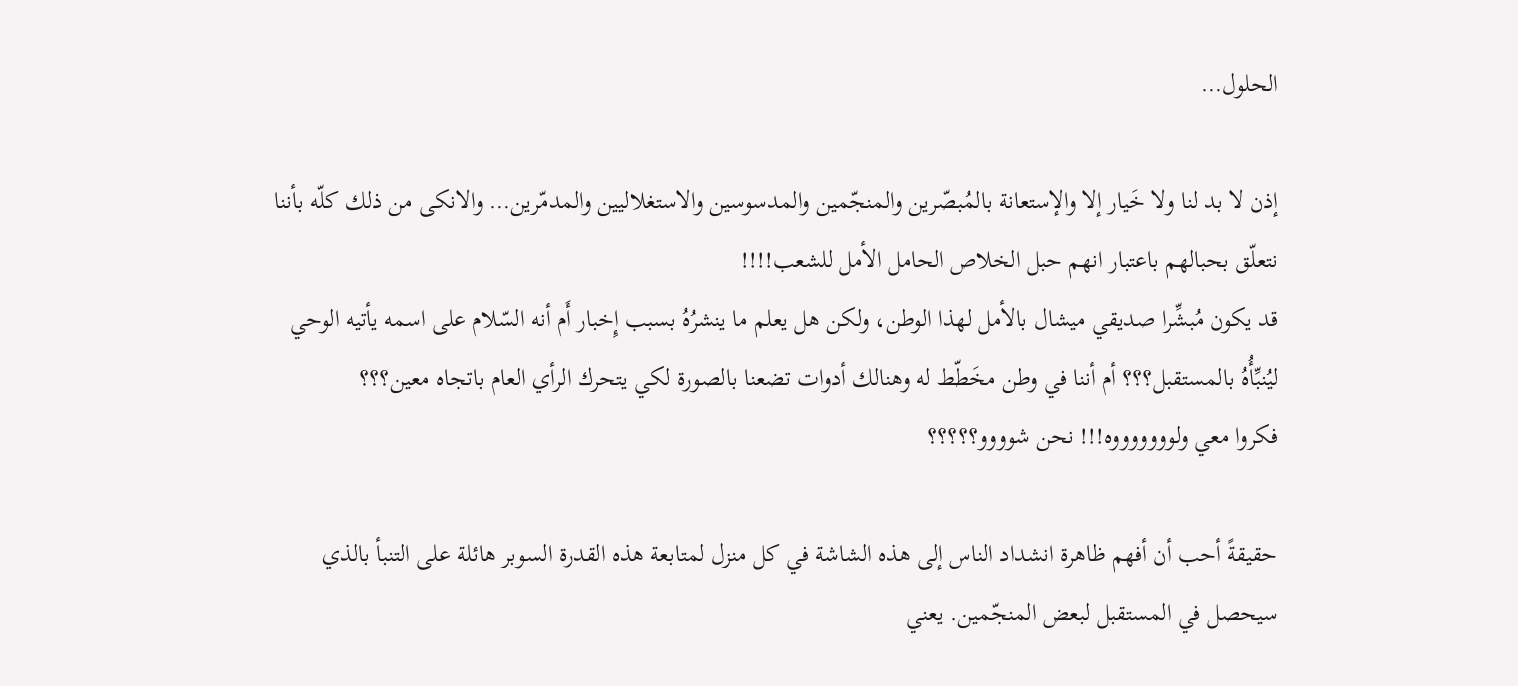الحلول…

إذن لا بد لنا ولا خَيار إلا والإستعانة بالمُبصّرين والمنجّمين والمدسوسين والاستغلاليين والمدمّرين… والانكى من ذلك كلّه بأننا نتعلّق بحبالهم باعتبار انهم حبل الخلاص الحامل الأمل للشعب!!!!
قد يكون مُبشِّرا صديقي ميشال بالأمل لهذا الوطن، ولكن هل يعلم ما ينشرُهُ بسبب إِخبار أَم أنه السّلام على اسمه يأتيه الوحي ليُنبِّأُهُ بالمستقبل؟؟؟ أم أننا في وطن مخَطّط له وهنالك أدوات تضعنا بالصورة لكي يتحرك الرأي العام باتجاه معين؟؟؟
فكروا معي ولوووووووه!!! نحن شوووو؟؟؟؟؟

حقيقةً أحب أن أفهم ظاهرة انشداد الناس إلى هذه الشاشة في كل منزل لمتابعة هذه القدرة السوبر هائلة على التنبأ بالذي سيحصل في المستقبل لبعض المنجّمين. يعني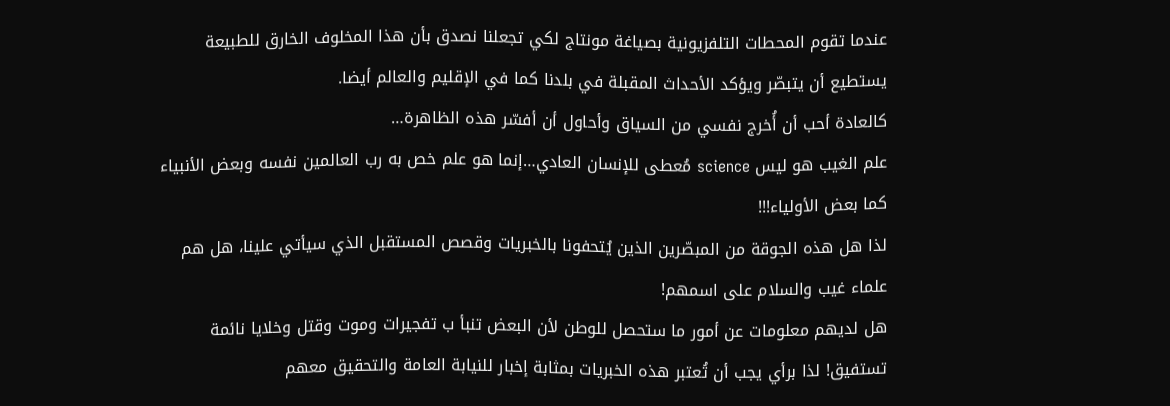عندما تقوم المحطات التلفزيونية بصياغة مونتاج لكي تجعلنا نصدق بأن هذا المخلوف الخارق للطبيعة يستطيع أن يتبصّر ويؤكد الأحداث المقبلة في بلدنا كما في الإقليم والعالم أيضا.
كالعادة أحب أن أُخرج نفسي من السياق وأحاول أن أفسّر هذه الظاهرة…
علم الغيب هو ليس science مُعطى للإنسان العادي…إنما هو علم خص به رب العالمين نفسه وبعض الأنبياء كما بعض الأولياء!!!
لذا هل هذه الجوقة من المبصّرين الذين يُتحفونا بالخبريات وقصص المستقبل الذي سيأتي علينا، هل هم علماء غيب والسلام على اسمهم!
هل لديهم معلومات عن أمور ما ستحصل للوطن لأن البعض تنبأ ب تفجيرات وموت وقتل وخلايا نائمة تستفيق! لذا برأي يجب أن تُعتبر هذه الخبريات بمثابة إخبار للنيابة العامة والتحقيق معهم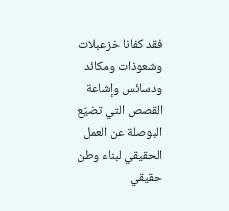فقد كفانا خزعبلات وشعوذات ومكائد ودسائس وإشاعة القصص التي تضيّع البوصلة عن العمل الحقيقي لبناء وطن حقيقي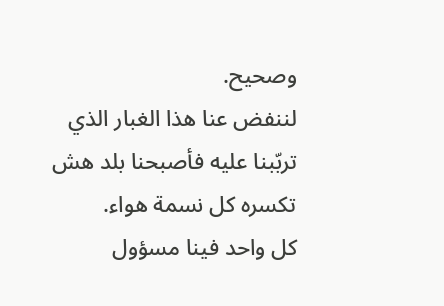وصحيح.
لننفض عنا هذا الغبار الذي تربّبنا عليه فأصبحنا بلد هش تكسره كل نسمة هواء.
كل واحد فينا مسؤول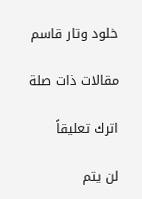خلود وتار قاسم

مقالات ذات صلة

اترك تعليقاً

لن يتم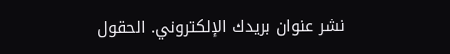نشر عنوان بريدك الإلكتروني. الحقول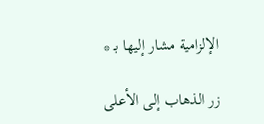الإلزامية مشار إليها بـ *

زر الذهاب إلى الأعلى